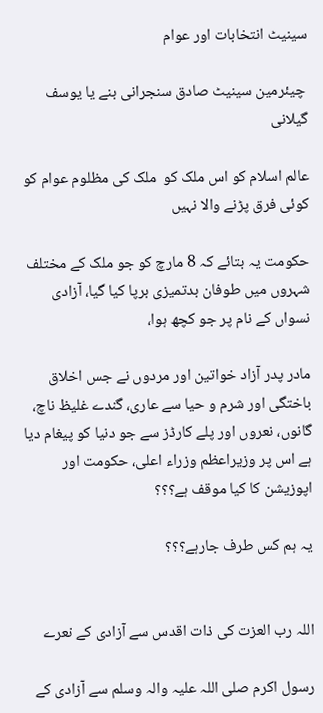سینیٹ انتخابات اور عوام

 چیئرمین سینیٹ صادق سنجرانی بنے یا یوسف گیلانی

عالم اسلام کو اس ملک کو  ملک کی مظلوم عوام کو کوئی فرق پڑنے والا نہیں

حکومت یہ بتائے کہ 8 مارچ کو جو ملک کے مختلف شہروں میں طوفان بدتمیزی برپا کیا گیا، آزادی نسواں کے نام پر جو کچھ ہوا،

مادر پدر آزاد خواتین اور مردوں نے جس اخلاق باختگی اور شرم و حیا سے عاری، گندے غلیظ ناچ، گانوں، نعروں اور پلے کارڈز سے جو دنیا کو پیغام دیا ہے اس پر وزیراعظم وزراء اعلی، حکومت اور اپوزیشن کا کیا موقف ہے؟؟؟

یہ ہم کس طرف جارہے؟؟؟


اللہ رب العزت کی ذات اقدس سے آزادی کے نعرے

رسول اکرم صلی اللہ علیہ والہ وسلم سے آزادی کے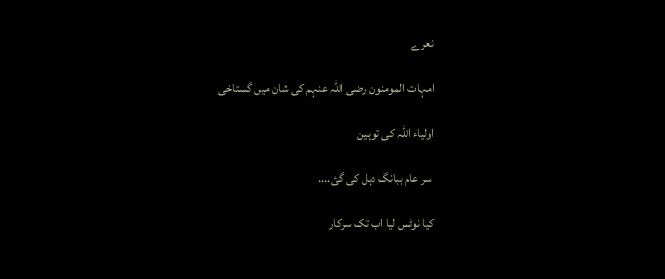نعرے

امہات المومنون رضی اللہ عنہم کی شان میں گستاخی

اولیاء اللہ کی توہین

 سر عام ببانگ دہل کی گئ....

کیا نوٹس لیا اب تک سرکار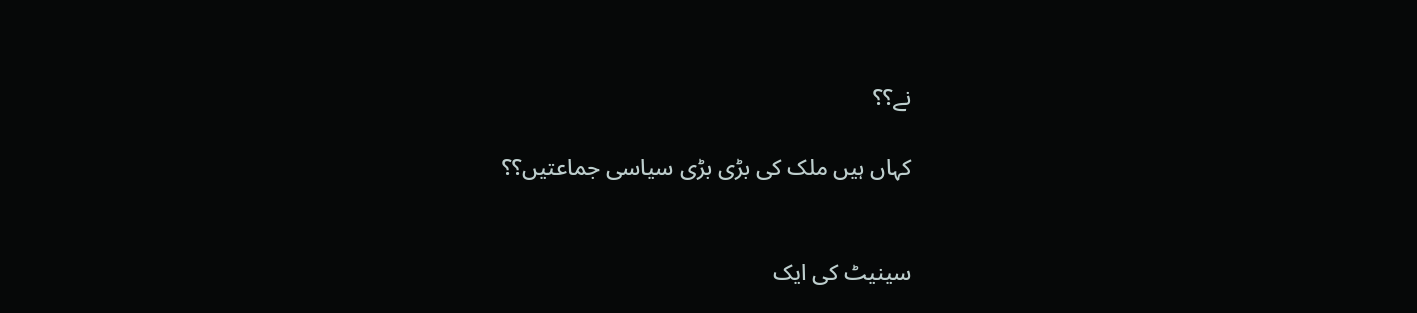نے؟؟

کہاں ہیں ملک کی بڑی بڑی سیاسی جماعتیں؟؟


سینیٹ کی ایک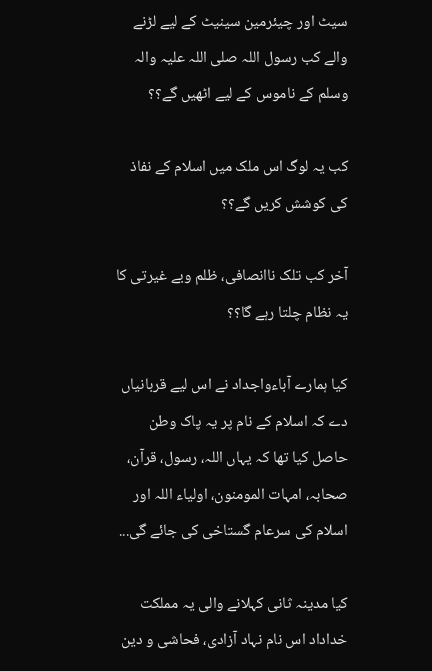سیٹ اور چیئرمین سینیٹ کے لیے لڑنے والے کب رسول اللہ صلی اللہ علیہ والہ وسلم کے ناموس کے لیے اٹھیں گے؟؟

کب یہ لوگ اس ملک میں اسلام کے نفاذ کی کوشش کریں گے؟؟

آخر کب تلک ناانصافی، ظلم وبے غیرتی کا یہ نظام چلتا رہے گا؟؟

کیا ہمارے آباءواجداد نے اس لیے قربانیاں دے کہ اسلام کے نام پر یہ پاک وطن حاصل کیا تھا کہ یہاں اللہ، رسول، قرآن، صحابہ، امہات المومنون، اولیاء اللہ اور اسلام کی سرعام گستاخی کی جائے گی...

کیا مدینہ ثانی کہلانے والی یہ مملکت خداداد اس نام نہاد آزادی، فحاشی و دین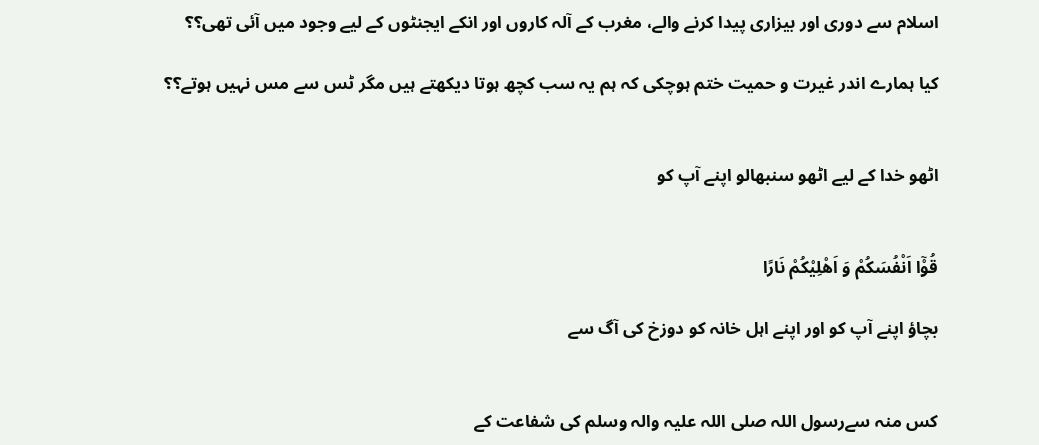اسلام سے دوری اور بیزاری پیدا کرنے والے، مغرب کے آلہ کاروں اور انکے ایجنٹوں کے لیے وجود میں آئی تھی؟؟

کیا ہمارے اندر غیرت و حمیت ختم ہوچکی کہ ہم یہ سب کچھ ہوتا دیکھتے ہیں مگر ٹس سے مس نہیں ہوتے؟؟


اٹھو خدا کے لیے اٹھو سنبھالو اپنے آپ کو


قُوْۤا اَنْفُسَكُمْ وَ اَهْلِیْكُمْ نَارًا

بچاؤ اپنے آپ کو اور اپنے اہل خانہ کو دوزخ کی آگ سے


کس منہ سےرسول اللہ صلی اللہ علیہ والہ وسلم کی شفاعت کے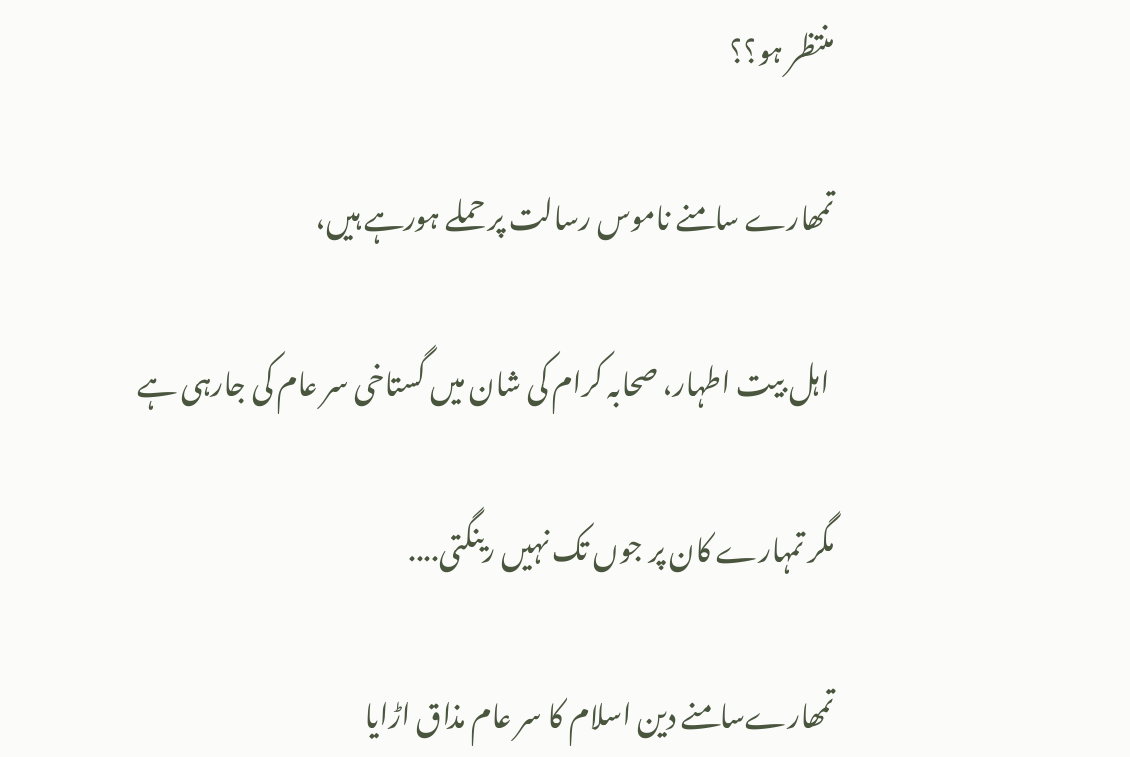منتظر ہو؟؟

تمھارے سامنے ناموس رسالت پر حملے ہورہے ہیں،

 اہل بیت اطہار، صحابہ کرام کی شان میں گستاخی سر عام کی جارہی ہے

مگر تمہارے کان پر جوں تک نہیں رینگتی....

تمھارےسامنے دین اسلام کا سر عام مذاق اڑایا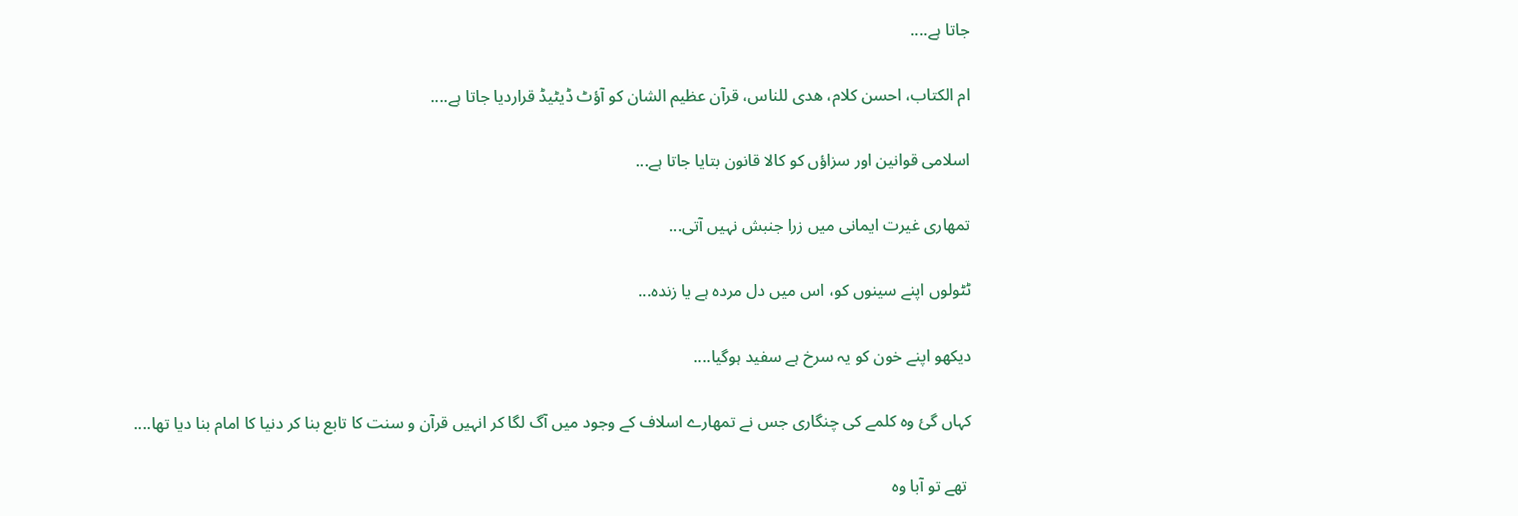جاتا ہے....

ام الکتاب، احسن کلام، ھدی للناس، قرآن عظیم الشان کو آؤٹ ڈیٹیڈ قراردیا جاتا ہے....

اسلامی قوانین اور سزاؤں کو کالا قانون بتایا جاتا ہے...

تمھاری غیرت ایمانی میں زرا جنبش نہیں آتی...

ٹٹولوں اپنے سینوں کو، اس میں دل مردہ ہے یا زندہ...

دیکھو اپنے خون کو یہ سرخ ہے سفید ہوگیا....

کہاں گئ وہ کلمے کی چنگاری جس نے تمھارے اسلاف کے وجود میں آگ لگا کر انہیں قرآن و سنت کا تابع بنا کر دنیا کا امام بنا دیا تھا....

 تھے تو آبا وہ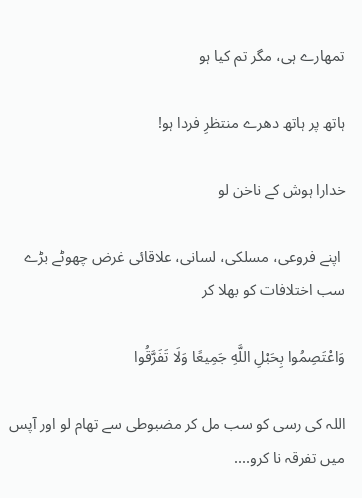تمھارے ہی، مگر تم کیا ہو

ہاتھ پر ہاتھ دھرے منتظرِ فردا ہو!

خدارا ہوش کے ناخن لو

 اپنے فروعی، مسلکی، لسانی، علاقائی غرض چھوٹے بڑے سب اختلافات کو بھلا کر

وَاعْتَصِمُوا بِحَبْلِ اللَّهِ جَمِيعًا وَلَا تَفَرَّقُوا

اللہ کی رسی کو سب مل کر مضبوطی سے تھام لو اور آپس میں تفرقہ نا کرو....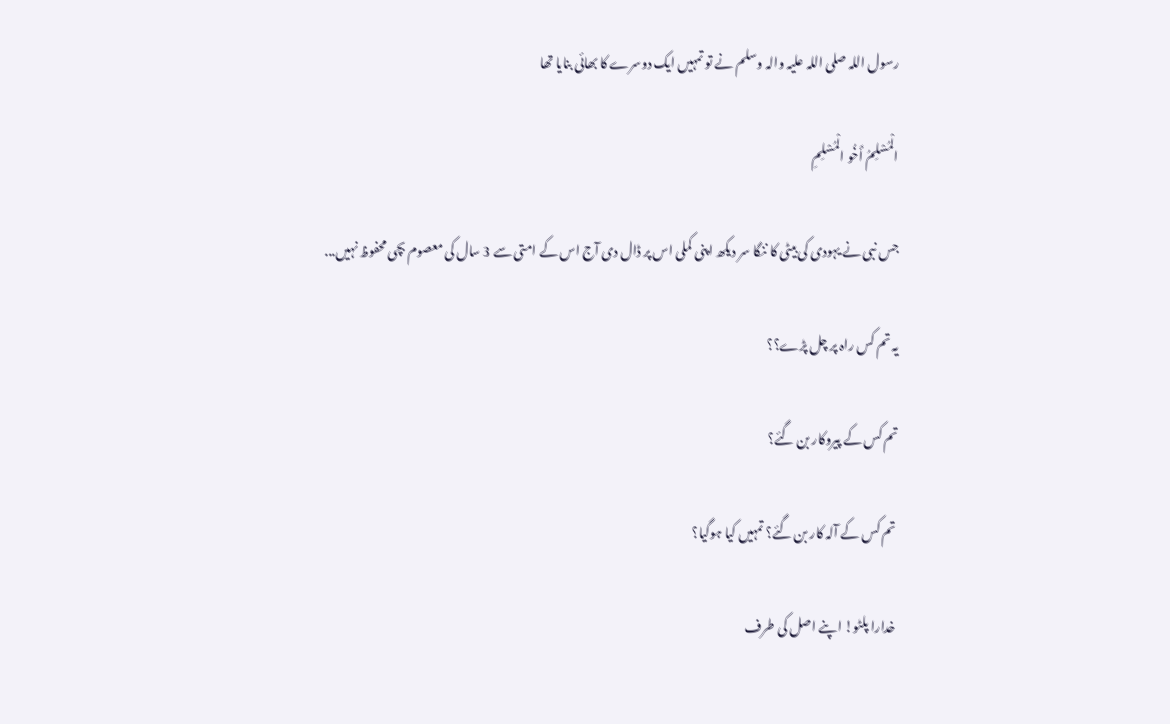رسول اللہ صلی اللہ علیہ والہ وسلم نے تو تمہیں ایک دوسرے کا بھائی بنایا تھا

الْمُسْلِمُ أَخُو الْمُسْلِمِ

جس نبی نے یہودی کی بیٹی کا ننگا سر دیکھ اپنی کملی اس پر ڈال دی آج اس کے امتی سے 3 سال کی معصوم بچی محفوظ نہیں...

یہ تم کس راہ پر چل پڑے؟؟

تم کس کے پیروکار بن گئے؟

 تم کس کے آلہ کار بن گئے؟ تمہیں کیا ہوگیا؟

 خدارا پلٹو! اپنے اصل کی طرف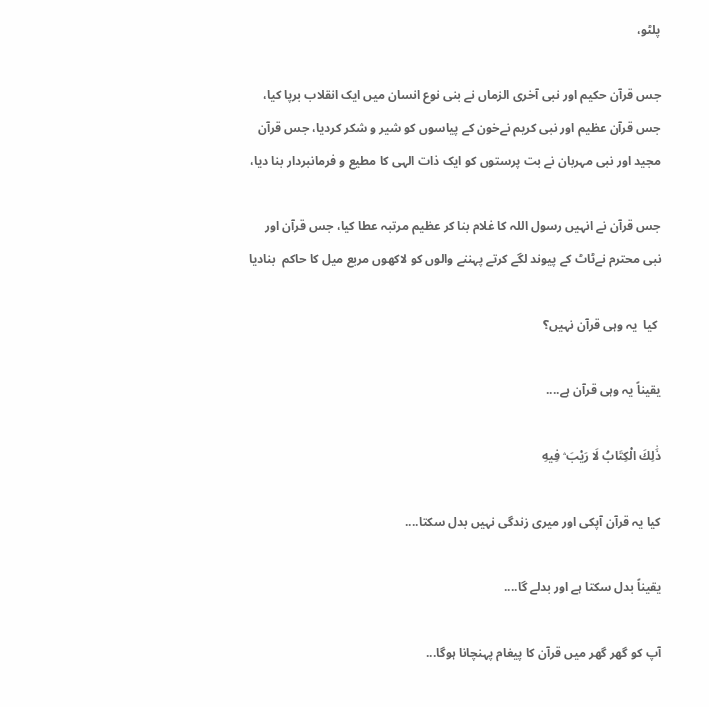پلٹو،

جس قرآن حکیم اور نبی آخری الزماں نے بنی نوع انسان میں ایک انقلاب برپا کیا، جس قرآن عظیم اور نبی کریم نےخون کے پیاسوں کو شیر و شکر کردیا، جس قرآن مجید اور نبی مہربان نے بت پرستوں کو ایک ذات الہی کا مطیع و فرمانبردار بنا دیا،

جس قرآن نے انہیں رسول اللہ کا غلام بنا کر عظیم مرتبہ عطا کیا، جس قرآن اور نبی محترم نےٹاٹ کے پیوند لگے کرتے پہننے والوں کو لاکھوں مربع میل کا حاکم  بنادیا

 کیا  یہ وہی قرآن نہیں؟

یقیناً یہ وہی قرآن ہے....

ذَٰلِكَ الْكِتَابُ لَا رَيْبَ ۛ فِيهِ

کیا یہ قرآن آپکی اور میری زندگی نہیں بدل سکتا....

یقیناً بدل سکتا ہے اور بدلے گا....

آپ کو گھر گھر میں قرآن کا پیغام پہنچانا ہوگا...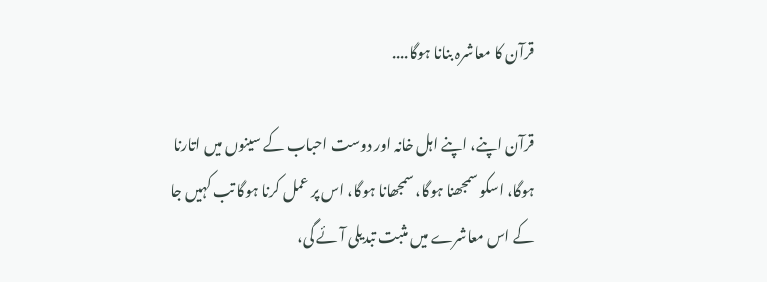قرآن کا معاشرہ بنانا ہوگا....

قرآن اپنے، اپنے اہل خانہ اور دوست احباب کے سینوں میں اتارنا ہوگا، اسکو سمجھنا ہوگا، سمجھانا ہوگا، اس پر عمل کرنا ہوگا تب کہیں جا کے اس معاشرے میں مثبت تبدیلی آئے گی،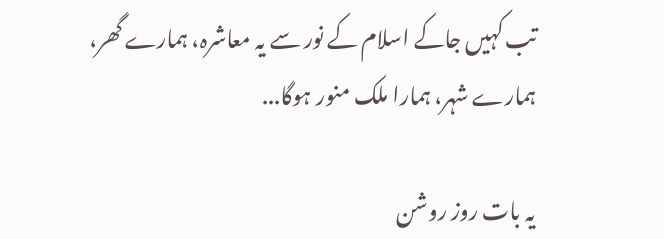تب کہیں جاکے اسلام کے نور سے یہ معاشرہ، ہمارے گھر، ہمارے شہر، ہمارا ملک منور ہوگا...

یہ بات روز روشن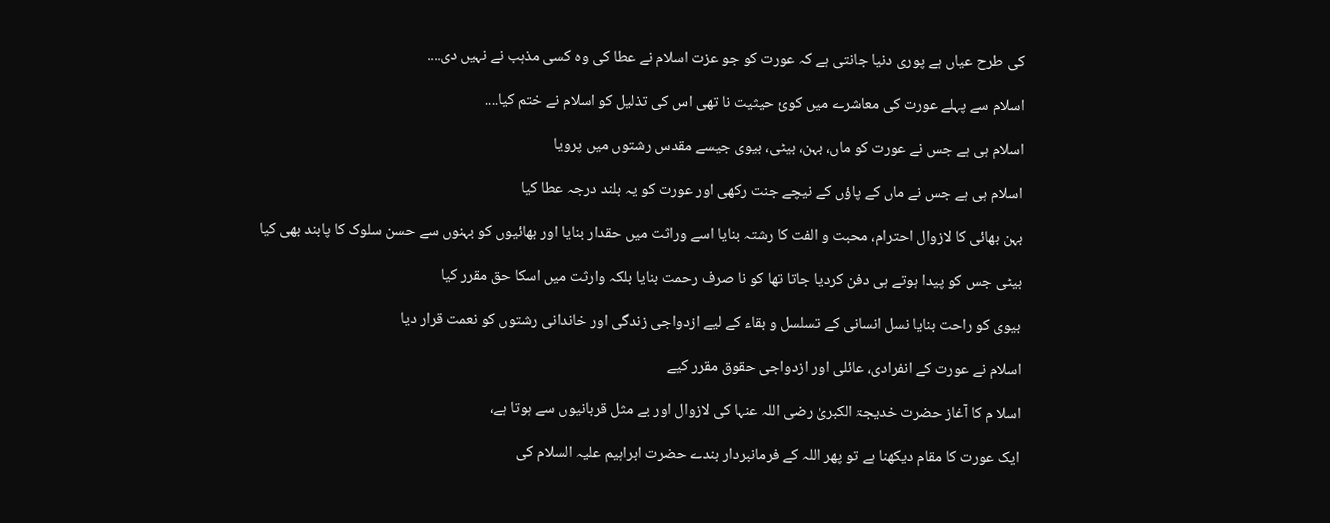کی طرح عیاں ہے پوری دنیا جانتی ہے کہ عورت کو جو عزت اسلام نے عطا کی وہ کسی مذہب نے نہیں دی....

اسلام سے پہلے عورت کی معاشرے میں کوئ حیثیت نا تھی اس کی تذلیل کو اسلام نے ختم کیا....

اسلام ہی ہے جس نے عورت کو ماں، بہن، بیٹی، بیوی جیسے مقدس رشتوں میں پرویا

اسلام ہی ہے جس نے ماں کے پاؤں کے نیچے جنت رکھی اور عورت کو یہ بلند درجہ عطا کیا

بہن بھائی کا لازوال احترام، محبت و الفت کا رشتہ بنایا اسے وراثت میں حقدار بنایا اور بھائیوں کو بہنوں سے حسن سلوک کا پابند بھی کیا

بیٹی جس کو پیدا ہوتے ہی دفن کردیا جاتا تھا کو نا صرف رحمت بنایا بلکہ وارثت میں اسکا حق مقرر کیا

بیوی کو راحت بنایا نسل انسانی کے تسلسل و بقاء کے لیے ازدواجی زندگی اور خاندانی رشتوں کو نعمت قرار دیا

اسلام نے عورت کے انفرادی، عائلی اور ازدواجی حقوق مقرر کیے

اسلا م کا آغاز حضرت خدیجۃ الکبریٰ رضی اللہ عنہا کی لازوال اور بے مثل قربانیوں سے ہوتا ہے،

ایک عورت کا مقام دیکھنا ہے تو پھر اللہ کے فرمانبردار بندے حضرت ابراہیم علیہ السلام کی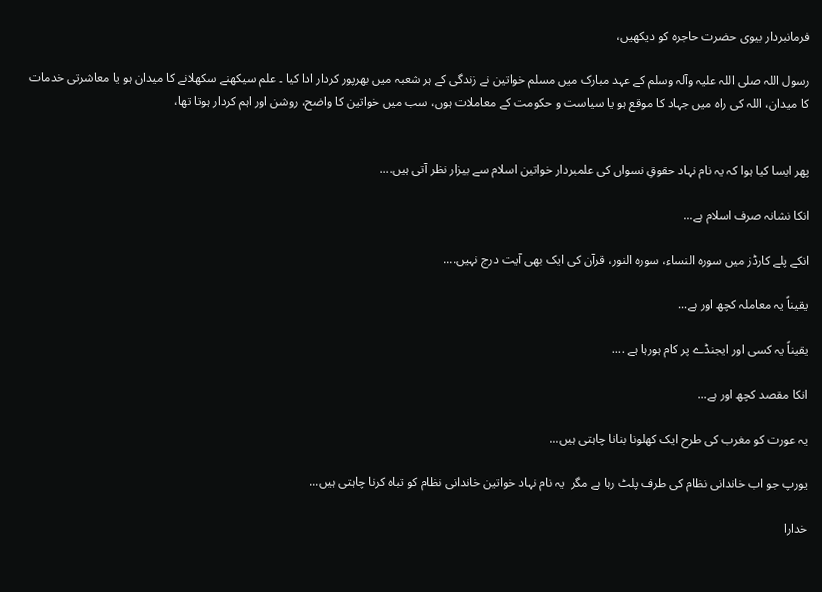فرمانبردار بیوی حضرت حاجرہ کو دیکھیں،

رسول اللہ صلی اللہ علیہ وآلہ وسلم کے عہد مبارک میں مسلم خواتین نے زندگی کے ہر شعبہ میں بھرپور کردار ادا کیا ۔ علم سیکھنے سکھلانے کا میدان ہو یا معاشرتی خدمات کا میدان، اللہ کی راہ میں جہاد کا موقع ہو یا سیاست و حکومت کے معاملات ہوں، سب میں خواتین کا واضح، روشن اور اہم کردار ہوتا تھا،


پھر ایسا کیا ہوا کہ یہ نام نہاد حقوقِ نسواں کی علمبردار خواتین اسلام سے بیزار نظر آتی ہیں....

انکا نشانہ صرف اسلام ہے...

انکے پلے کارڈز میں سورہ النساء، سورہ النور، قرآن کی ایک بھی آیت درج نہیں....

یقیناً یہ معاملہ کچھ اور ہے...

یقیناً یہ کسی اور ایجنڈے پر کام ہورہا ہے ....

انکا مقصد کچھ اور ہے...

یہ عورت کو مغرب کی طرح ایک کھلونا بنانا چاہتی ہیں...

یورپ جو اب خاندانی نظام کی طرف پلٹ رہا ہے مگر  یہ نام نہاد خواتین خاندانی نظام کو تباہ کرنا چاہتی ہیں...

خدارا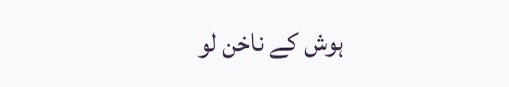ہوش کے ناخن لو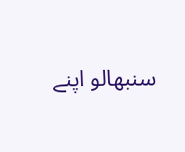سنبھالو اپنے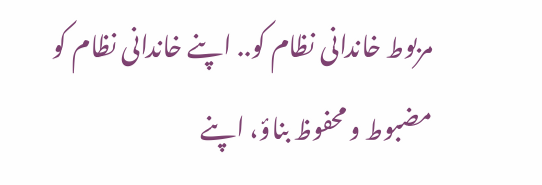مربوط خاندانی نظام کو.. اپنے خاندانی نظام کو مضبوط و محفوظ بناؤ، اپنے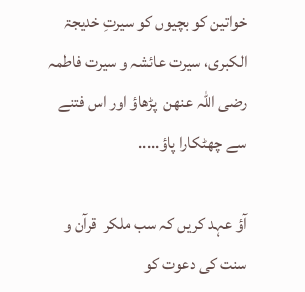خواتین کو بچیوں کو سیرتِ خدیجۃ الکبری، سیرت عائشہ و سیرت فاطمہ رضی اللہ عنھن  پڑھاؤ اور اس فتنے سے چھٹکارا پاؤ.....

آؤ عہد کریں کہ سب ملکر  قرآن و سنت کی دعوت کو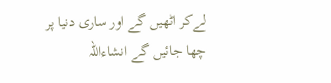لےکر اٹھیں گے اور ساری دنیا پر چھا جائیں گے انشاءاللہ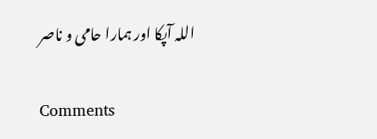اللہ آپکا اور ہمارا حامی و ناصر

Comments